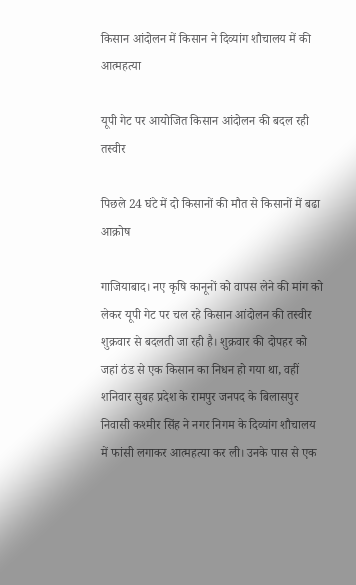किसान आंदोलन में किसान ने दिव्यांग शौचालय में की आत्महत्या

यूपी गेट पर आयोजित किसान आंदोलन की बदल रही तस्वीर

पिछले 24 घंटे में दो किसानों की मौत से किसानों में बढा आक्रोष

गाजियाबाद। नए कृषि कानूनों को वापस लेने की मांग को लेकर यूपी गेट पर चल रहे किसान आंदोलन की तस्वीर शुक्रवार से बदलती जा रही है। शुक्रवार की दोपहर को जहां ठंड से एक किसान का निधन हो गया था, वहीं शनिवार सुबह प्रदेश के रामपुर जनपद के बिलासपुर निवासी कश्मीर सिंह ने नगर निगम के दिव्यांग शौचालय में फांसी लगाकर आत्महत्या कर ली। उनके पास से एक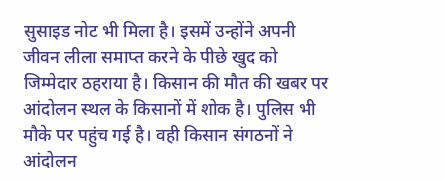सुसाइड नोट भी मिला है। इसमें उन्होंने अपनी जीवन लीला समाप्त करने के पीछे खुद को जिम्मेदार ठहराया है। किसान की मौत की खबर पर आंदोलन स्थल के किसानों में शोक है। पुलिस भी मौके पर पहुंच गई है। वही किसान संगठनों ने आंदोलन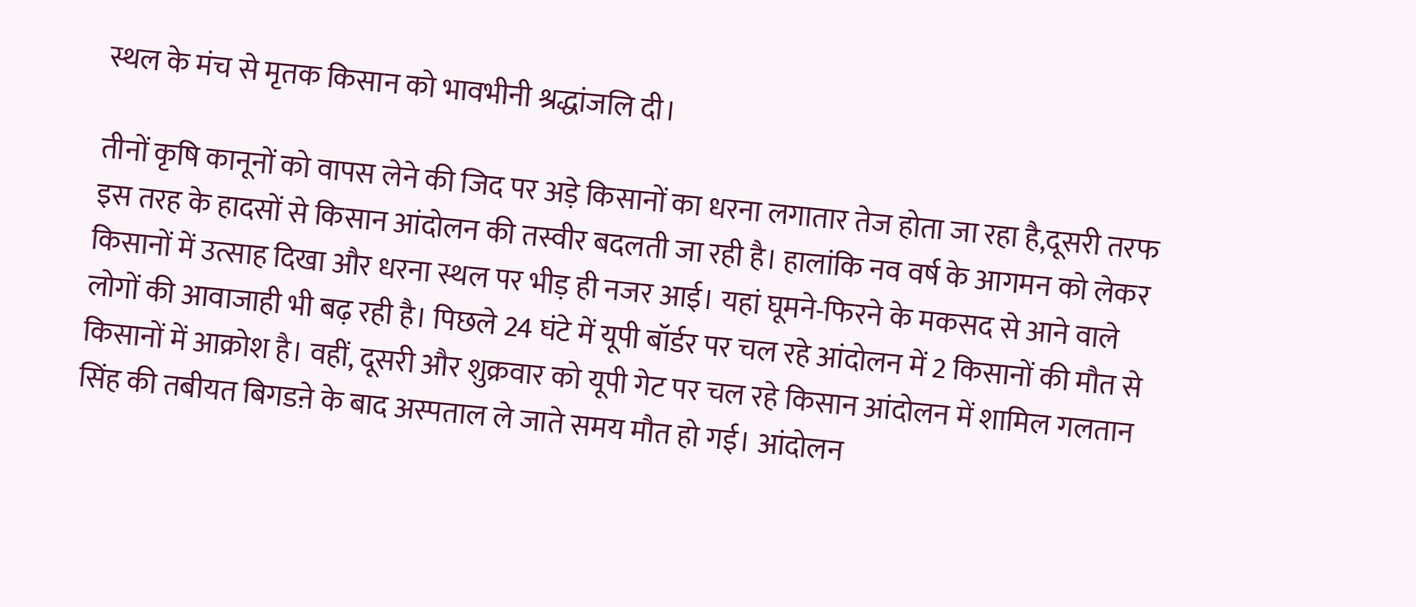स्थल के मंच से मृतक किसान को भावभीनी श्रद्धांजलि दी।

तीनों कृषि कानूनों को वापस लेने की जिद पर अड़े किसानों का धरना लगातार तेज होता जा रहा है,दूसरी तरफ इस तरह के हादसों से किसान आंदोलन की तस्वीर बदलती जा रही है। हालांकि नव वर्ष के आगमन को लेकर किसानों में उत्साह दिखा और धरना स्थल पर भीड़ ही नजर आई। यहां घूमने-फिरने के मकसद से आने वाले लोगों की आवाजाही भी बढ़ रही है। पिछले 24 घंटे में यूपी बॉर्डर पर चल रहे आंदोलन में 2 किसानों की मौत से किसानों में आक्रोश है। वहीं, दूसरी और शुक्रवार को यूपी गेट पर चल रहे किसान आंदोलन में शामिल गलतान सिंह की तबीयत बिगडऩे के बाद अस्पताल ले जाते समय मौत हो गई। आंदोलन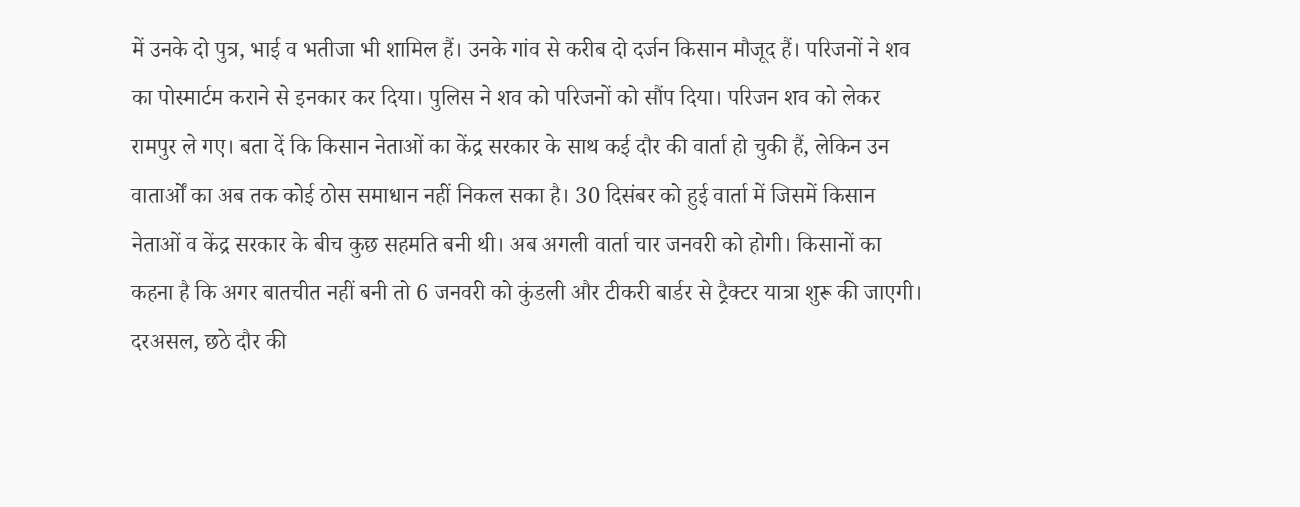में उनके दो पुत्र, भाई व भतीजा भी शामिल हैं। उनके गांव से करीब दो दर्जन किसान मौजूद हैं। परिजनों ने शव का पोस्मार्टम कराने से इनकार कर दिया। पुलिस ने शव को परिजनों को सौंप दिया। परिजन शव को लेकर रामपुर ले गए। बता दें कि किसान नेताओं का केंद्र सरकार के साथ कई दौर की वार्ता हो चुकी हैं, लेकिन उन वातार्ओं का अब तक कोई ठोस समाधान नहीं निकल सका है। 30 दिसंबर को हुई वार्ता में जिसमें किसान नेताओं व केंद्र सरकार के बीच कुछ सहमति बनी थी। अब अगली वार्ता चार जनवरी को होगी। किसानों का कहना है कि अगर बातचीत नहीं बनी तो 6 जनवरी को कुंडली और टीकरी बार्डर से ट्रैक्टर यात्रा शुरू की जाएगी। दरअसल, छठे दौर की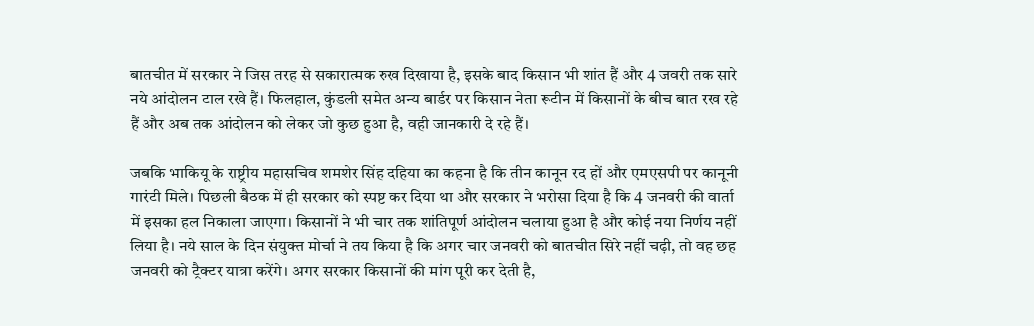बातचीत में सरकार ने जिस तरह से सकारात्मक रुख दिखाया है, इसके बाद किसान भी शांत हैं और 4 जवरी तक सारे नये आंदोलन टाल रखे हैं। फिलहाल, कुंडली समेत अन्य बार्डर पर किसान नेता रूटीन में किसानों के बीच बात रख रहे हैं और अब तक आंदोलन को लेकर जो कुछ हुआ है, वही जानकारी दे रहे हैं।

जबकि भाकियू के राष्ट्रीय महासचिव शमशेर सिंह दहिया का कहना है कि तीन कानून रद हों और एमएसपी पर कानूनी गारंटी मिले। पिछली बैठक में ही सरकार को स्पष्ट कर दिया था और सरकार ने भरोसा दिया है कि 4 जनवरी की वार्ता में इसका हल निकाला जाएगा। किसानों ने भी चार तक शांतिपूर्ण आंदोलन चलाया हुआ है और कोई नया निर्णय नहीं लिया है। नये साल के दिन संयुक्त मोर्चा ने तय किया है कि अगर चार जनवरी को बातचीत सिरे नहीं चढ़ी, तो वह छह जनवरी को ट्रैक्टर यात्रा करेंगे। अगर सरकार किसानों की मांग पूरी कर देती है,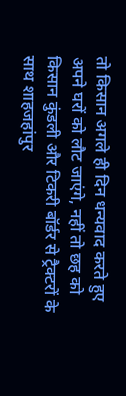तो किसान अगले ही दिन धन्यवाद करते हुए अपने घरों को लौट जाएंगे, नहीं तो छह को किसान कुंडली और टिकरी बॉर्डर से ट्रैक्टरों के साथ शाहजहांपुर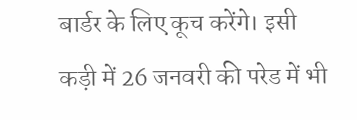बार्डर के लिए कूच करेंगे। इसी कड़ी में 26 जनवरी की परेड में भी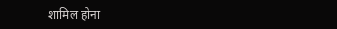शामिल होना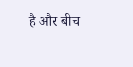है और बीच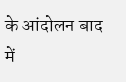के आंदोलन बाद में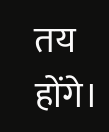तय होंगे।